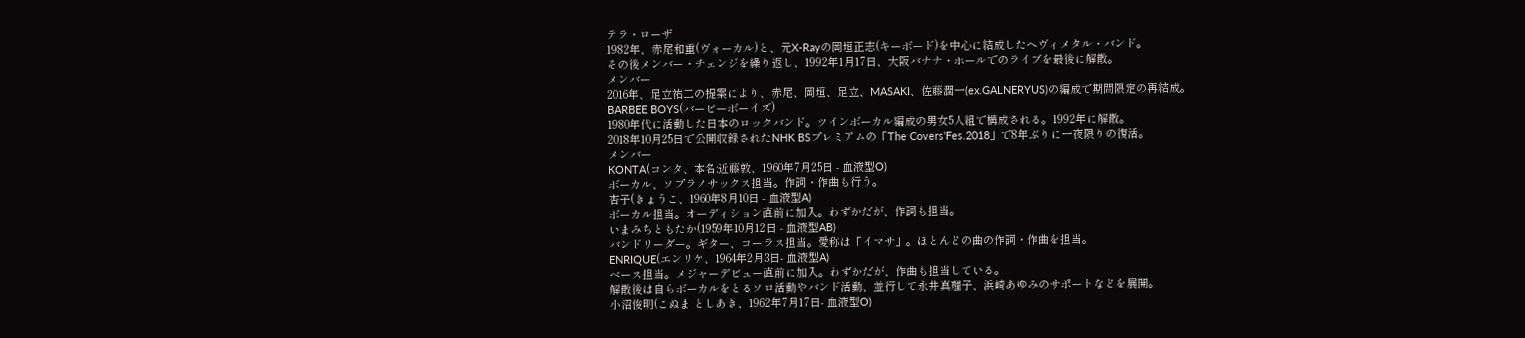テラ・ローザ
1982年、赤尾和重(ヴォーカル)と、元X-Rayの岡垣正志(キーボード)を中心に結成したヘヴィメタル・バンド。
その後メンバー・チェンジを繰り返し、1992年1月17日、大阪バナナ・ホールでのライブを最後に解散。
メンバー
2016年、足立祐二の提案により、赤尾、岡垣、足立、MASAKI、佐藤潤一(ex.GALNERYUS)の編成で期間限定の再結成。
BARBEE BOYS(バービーボーイズ)
1980年代に活動した日本のロックバンド。ツインボーカル編成の男女5人組で構成される。1992年に解散。
2018年10月25日で公開収録されたNHK BSプレミアムの「The Covers'Fes.2018」で8年ぶりに一夜限りの復活。
メンバー
KONTA(コンタ、本名:近藤敦、1960年7月25日 - 血液型O)
ボーカル、ソプラノサックス担当。作詞・作曲も行う。
杏子(きょうこ、1960年8月10日 - 血液型A)
ボーカル担当。オーディション直前に加入。わずかだが、作詞も担当。
いまみちともたか(1959年10月12日 - 血液型AB)
バンドリーダー。ギター、コーラス担当。愛称は「イマサ」。ほとんどの曲の作詞・作曲を担当。
ENRIQUE(エンリケ、1964年2月3日- 血液型A)
ベース担当。メジャーデビュー直前に加入。わずかだが、作曲も担当している。
解散後は自らボーカルをとるソロ活動やバンド活動、並行して永井真理子、浜崎あゆみのサポートなどを展開。
小沼俊明(こぬま としあき、1962年7月17日- 血液型O)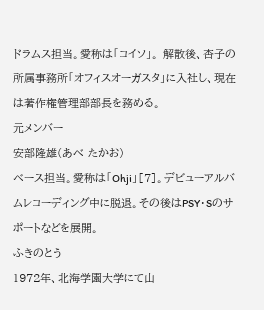ドラムス担当。愛称は「コイソ」。 解散後、杏子の所属事務所「オフィスオーガスタ」に入社し、現在は著作権管理部部長を務める。
元メンバー
安部隆雄(あべ たかお)
ベース担当。愛称は「Ohji」[7]。デビューアルバムレコーディング中に脱退。その後はPSY・Sのサポートなどを展開。
ふきのとう
1972年、北海学園大学にて山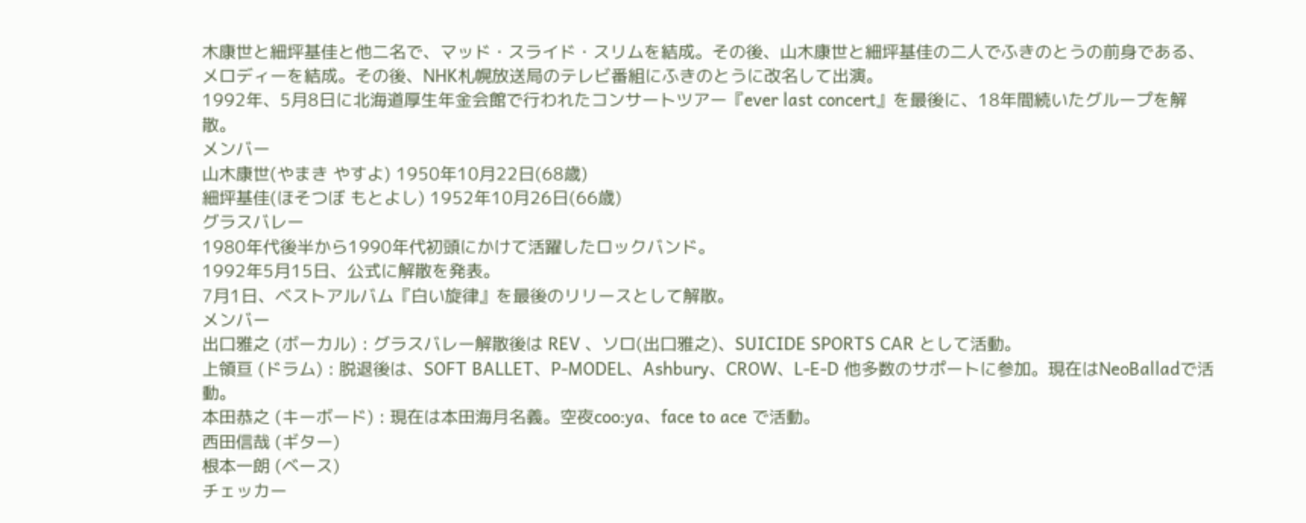木康世と細坪基佳と他二名で、マッド・スライド・スリムを結成。その後、山木康世と細坪基佳の二人でふきのとうの前身である、メロディーを結成。その後、NHK札幌放送局のテレビ番組にふきのとうに改名して出演。
1992年、5月8日に北海道厚生年金会館で行われたコンサートツアー『ever last concert』を最後に、18年間続いたグループを解散。
メンバー
山木康世(やまき やすよ) 1950年10月22日(68歳)
細坪基佳(ほそつぼ もとよし) 1952年10月26日(66歳)
グラスバレー
1980年代後半から1990年代初頭にかけて活躍したロックバンド。
1992年5月15日、公式に解散を発表。
7月1日、ベストアルバム『白い旋律』を最後のリリースとして解散。
メンバー
出口雅之 (ボーカル) : グラスバレー解散後は REV 、ソロ(出口雅之)、SUICIDE SPORTS CAR として活動。
上領亘 (ドラム) : 脱退後は、SOFT BALLET、P-MODEL、Ashbury、CROW、L-E-D 他多数のサポートに参加。現在はNeoBalladで活動。
本田恭之 (キーボード) : 現在は本田海月名義。空夜coo:ya、face to ace で活動。
西田信哉 (ギター)
根本一朗 (ベース)
チェッカー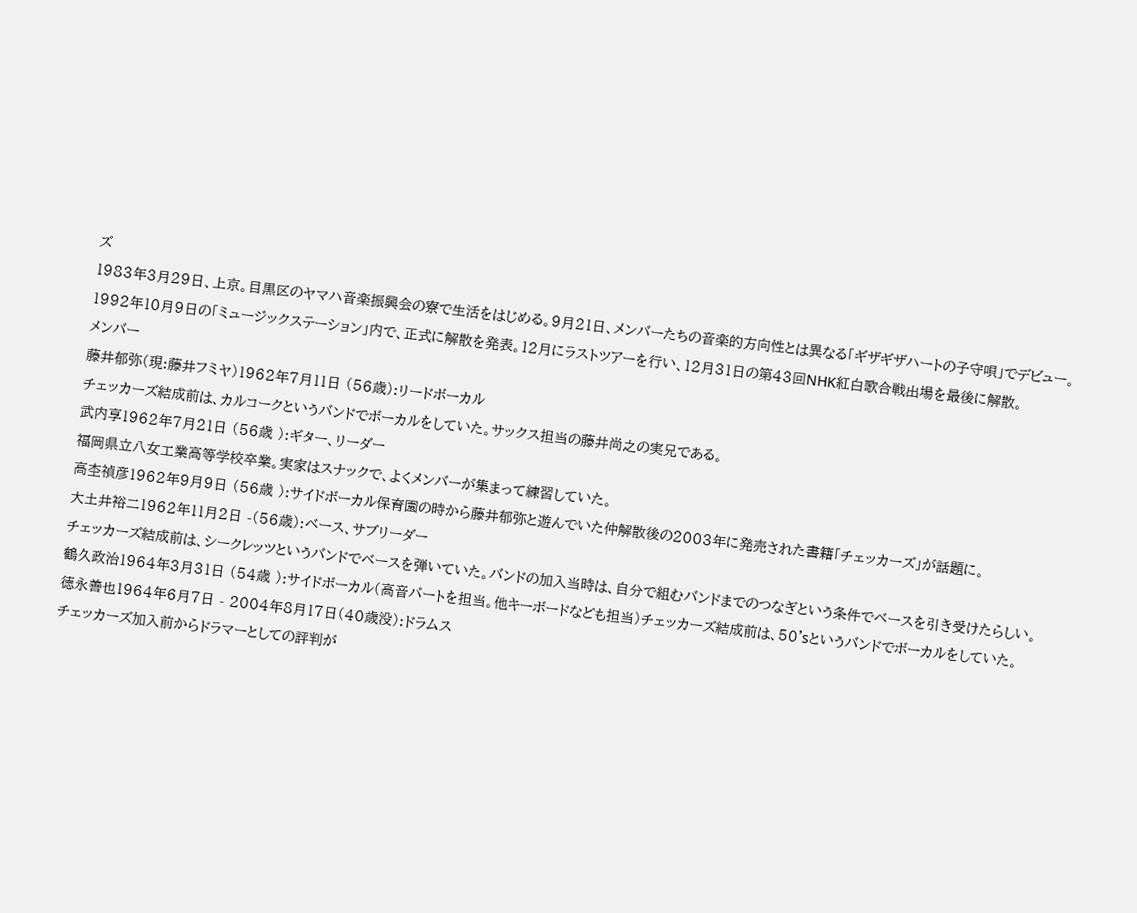ズ
1983年3月29日、上京。目黒区のヤマハ音楽振興会の寮で生活をはじめる。9月21日、メンバーたちの音楽的方向性とは異なる「ギザギザハートの子守唄」でデビュー。
1992年10月9日の「ミュージックステーション」内で、正式に解散を発表。12月にラストツアーを行い、12月31日の第43回NHK紅白歌合戦出場を最後に解散。
メンバー
藤井郁弥(現:藤井フミヤ)1962年7月11日 (56歳):リードボーカル
チェッカーズ結成前は、カルコークというバンドでボーカルをしていた。サックス担当の藤井尚之の実兄である。
武内享1962年7月21日 (56歳 ):ギター、リーダー
福岡県立八女工業高等学校卒業。実家はスナックで、よくメンバーが集まって練習していた。
高杢禎彦1962年9月9日 (56歳 ):サイドボーカル保育園の時から藤井郁弥と遊んでいた仲解散後の2003年に発売された書籍「チェッカーズ」が話題に。
大土井裕二1962年11月2日 -(56歳):ベース、サブリーダー
チェッカーズ結成前は、シークレッツというバンドでベースを弾いていた。バンドの加入当時は、自分で組むバンドまでのつなぎという条件でベースを引き受けたらしい。
鶴久政治1964年3月31日 (54歳 ):サイドボーカル(高音パートを担当。他キーボードなども担当)チェッカーズ結成前は、50'sというバンドでボーカルをしていた。
徳永善也1964年6月7日 - 2004年8月17日(40歳没):ドラムス
チェッカーズ加入前からドラマーとしての評判が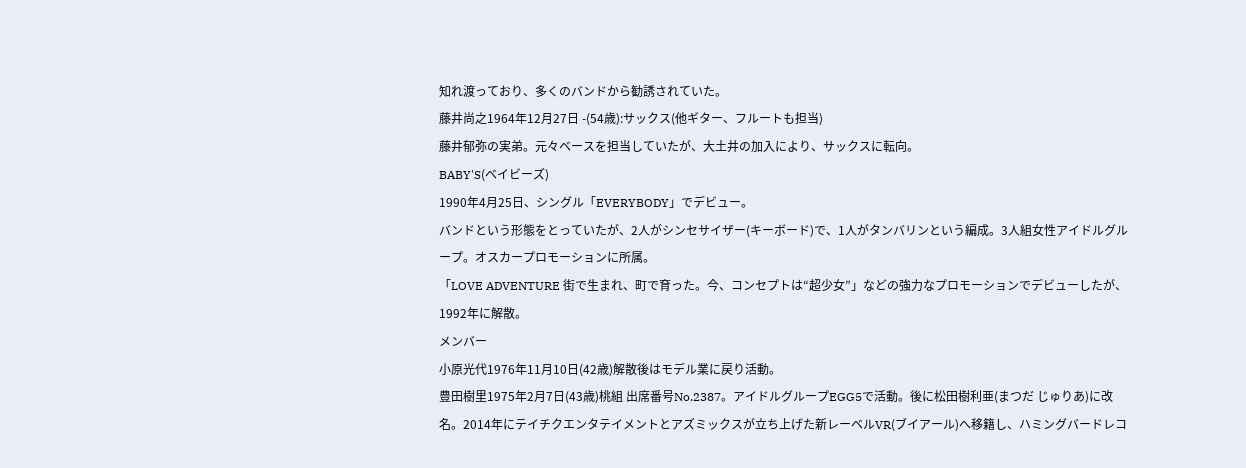知れ渡っており、多くのバンドから勧誘されていた。
藤井尚之1964年12月27日 -(54歳):サックス(他ギター、フルートも担当)
藤井郁弥の実弟。元々ベースを担当していたが、大土井の加入により、サックスに転向。
BABY'S(ベイビーズ)
1990年4月25日、シングル「EVERYBODY」でデビュー。
バンドという形態をとっていたが、2人がシンセサイザー(キーボード)で、1人がタンバリンという編成。3人組女性アイドルグループ。オスカープロモーションに所属。
「LOVE ADVENTURE 街で生まれ、町で育った。今、コンセプトは“超少女”」などの強力なプロモーションでデビューしたが、1992年に解散。
メンバー
小原光代1976年11月10日(42歳)解散後はモデル業に戻り活動。
豊田樹里1975年2月7日(43歳)桃組 出席番号No.2387。アイドルグループEGG5で活動。後に松田樹利亜(まつだ じゅりあ)に改名。2014年にテイチクエンタテイメントとアズミックスが立ち上げた新レーベルVR(ブイアール)へ移籍し、ハミングバードレコ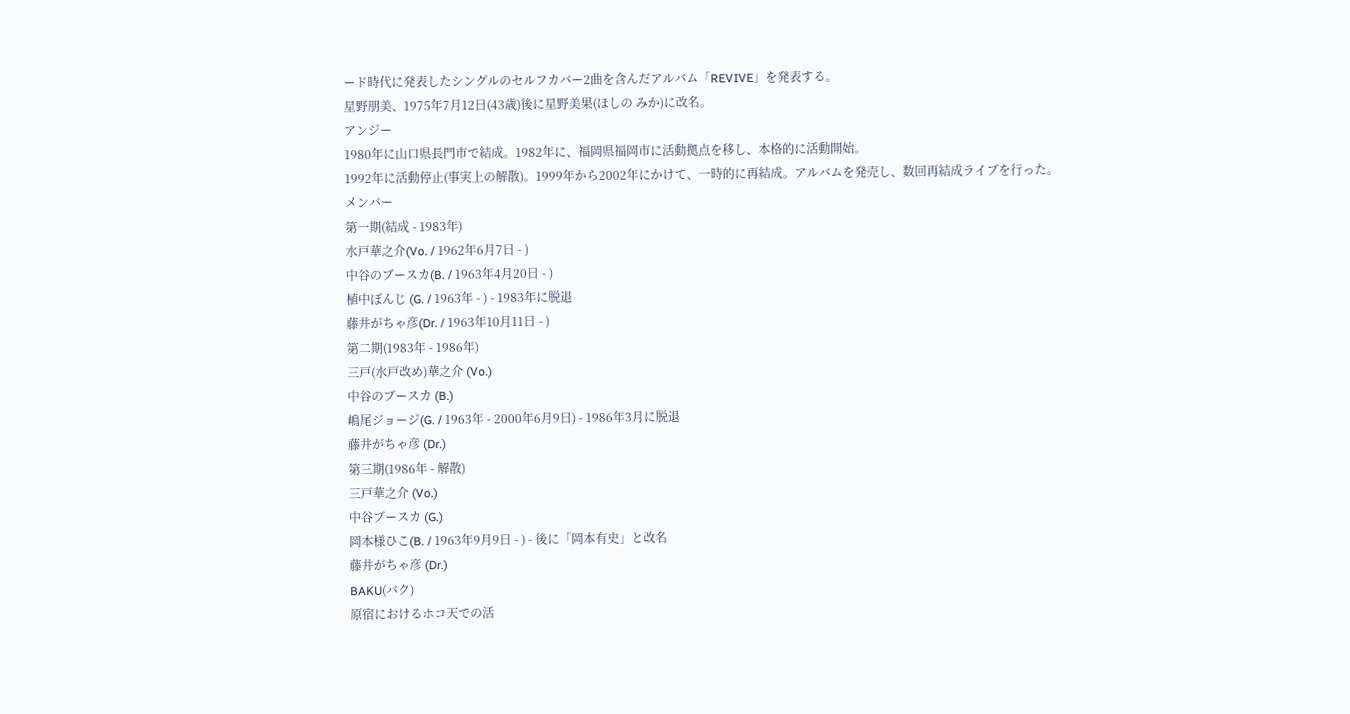ード時代に発表したシングルのセルフカバー2曲を含んだアルバム「REVIVE」を発表する。
星野朋美、1975年7月12日(43歳)後に星野美果(ほしの みか)に改名。
アンジー
1980年に山口県長門市で結成。1982年に、福岡県福岡市に活動拠点を移し、本格的に活動開始。
1992年に活動停止(事実上の解散)。1999年から2002年にかけて、一時的に再結成。アルバムを発売し、数回再結成ライブを行った。
メンバー
第一期(結成 - 1983年)
水戸華之介(Vo. / 1962年6月7日 - )
中谷のブースカ(B. / 1963年4月20日 - )
植中ぼんじ (G. / 1963年 - ) - 1983年に脱退
藤井がちゃ彦(Dr. / 1963年10月11日 - )
第二期(1983年 - 1986年)
三戸(水戸改め)華之介 (Vo.)
中谷のブースカ (B.)
嶋尾ジョージ(G. / 1963年 - 2000年6月9日) - 1986年3月に脱退
藤井がちゃ彦 (Dr.)
第三期(1986年 - 解散)
三戸華之介 (Vo.)
中谷ブースカ (G.)
岡本様ひこ(B. / 1963年9月9日 - ) - 後に「岡本有史」と改名
藤井がちゃ彦 (Dr.)
BAKU(バク)
原宿におけるホコ天での活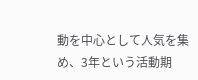動を中心として人気を集め、3年という活動期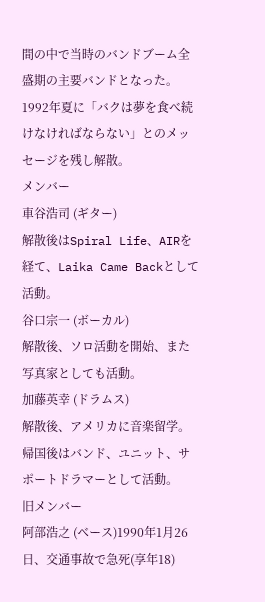間の中で当時のバンドブーム全盛期の主要バンドとなった。
1992年夏に「バクは夢を食べ続けなければならない」とのメッセージを残し解散。
メンバー
車谷浩司 (ギター)
解散後はSpiral Life、AIRを経て、Laika Came Backとして活動。
谷口宗一 (ボーカル)
解散後、ソロ活動を開始、また写真家としても活動。
加藤英幸 (ドラムス)
解散後、アメリカに音楽留学。帰国後はバンド、ユニット、サポートドラマーとして活動。
旧メンバー
阿部浩之 (ベース)1990年1月26日、交通事故で急死(享年18)